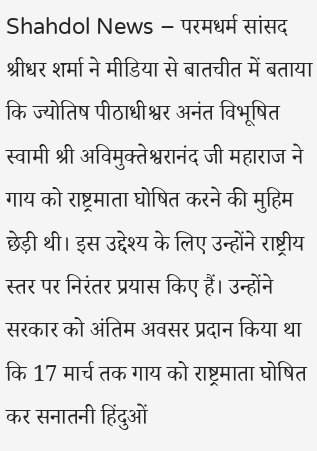Shahdol News – परमधर्म सांसद श्रीधर शर्मा ने मीडिया से बातचीत में बताया कि ज्योतिष पीठाधीश्वर अनंत विभूषित स्वामी श्री अविमुक्तेश्वरानंद जी महाराज ने गाय को राष्ट्रमाता घोषित करने की मुहिम छेड़ी थी। इस उद्देश्य के लिए उन्होंने राष्ट्रीय स्तर पर निरंतर प्रयास किए हैं। उन्होंने सरकार को अंतिम अवसर प्रदान किया था कि 17 मार्च तक गाय को राष्ट्रमाता घोषित कर सनातनी हिंदुओं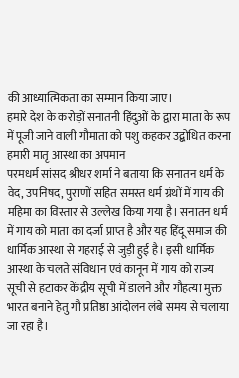की आध्यात्मिकता का सम्मान किया जाए।
हमारे देश के करोड़ों सनातनी हिंदुओं के द्वारा माता के रूप में पूजी जाने वाली गौमाता को पशु कहकर उद्बोधित करना हमारी मातृ आस्था का अपमान
परमधर्म सांसद श्रीधर शर्मा ने बताया कि सनातन धर्म के वेद, उपनिषद, पुराणों सहित समस्त धर्म ग्रंथों में गाय की महिमा का विस्तार से उल्लेख किया गया है। सनातन धर्म में गाय को माता का दर्जा प्राप्त है और यह हिंदू समाज की धार्मिक आस्था से गहराई से जुड़ी हुई है। इसी धार्मिक आस्था के चलते संविधान एवं कानून में गाय को राज्य सूची से हटाकर केंद्रीय सूची में डालने और गौहत्या मुक्त भारत बनाने हेतु गौ प्रतिष्ठा आंदोलन लंबे समय से चलाया जा रहा है।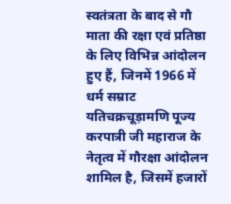स्वतंत्रता के बाद से गौ माता की रक्षा एवं प्रतिष्ठा के लिए विभिन्न आंदोलन हुए हैं, जिनमें 1966 में धर्म सम्राट यतिचक्रचूड़ामणि पूज्य करपात्री जी महाराज के नेतृत्व में गौरक्षा आंदोलन शामिल है, जिसमें हजारों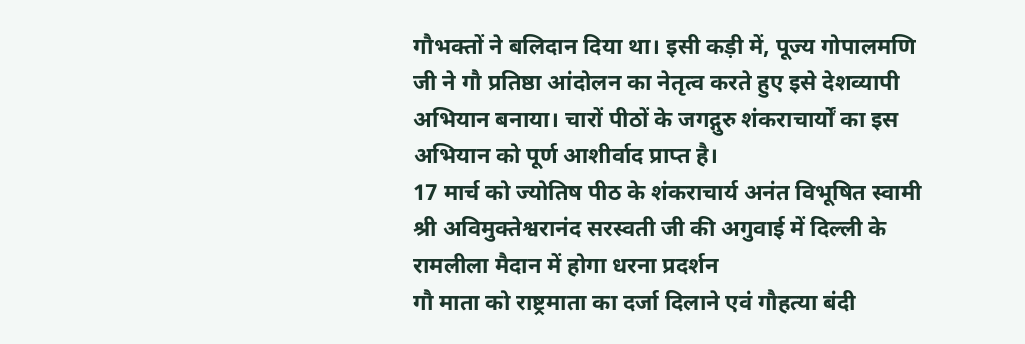गौभक्तों ने बलिदान दिया था। इसी कड़ी में, पूज्य गोपालमणि जी ने गौ प्रतिष्ठा आंदोलन का नेतृत्व करते हुए इसे देशव्यापी अभियान बनाया। चारों पीठों के जगद्गुरु शंकराचार्यों का इस अभियान को पूर्ण आशीर्वाद प्राप्त है।
17 मार्च को ज्योतिष पीठ के शंकराचार्य अनंत विभूषित स्वामी श्री अविमुक्तेश्वरानंद सरस्वती जी की अगुवाई में दिल्ली के रामलीला मैदान में होगा धरना प्रदर्शन
गौ माता को राष्ट्रमाता का दर्जा दिलाने एवं गौहत्या बंदी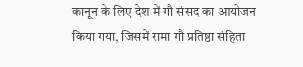कानून के लिए देश में गौ संसद का आयोजन किया गया, जिसमें रामा गौ प्रतिष्ठा संहिता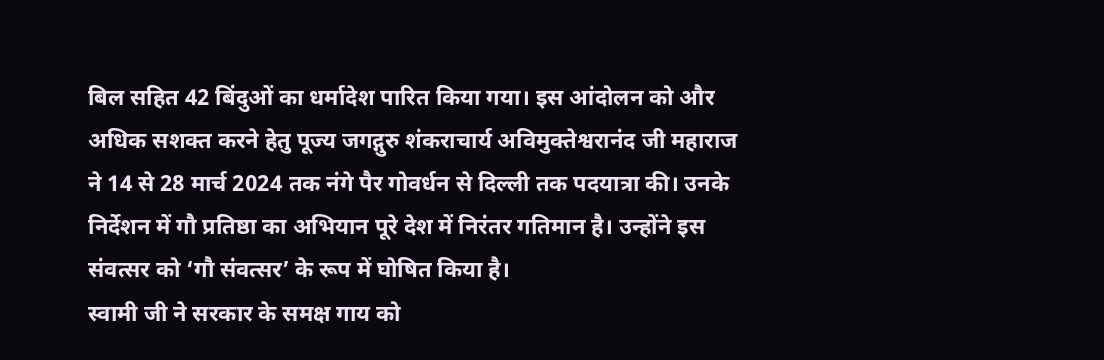बिल सहित 42 बिंदुओं का धर्मादेश पारित किया गया। इस आंदोलन को और अधिक सशक्त करने हेतु पूज्य जगद्गुरु शंकराचार्य अविमुक्तेश्वरानंद जी महाराज ने 14 से 28 मार्च 2024 तक नंगे पैर गोवर्धन से दिल्ली तक पदयात्रा की। उनके निर्देशन में गौ प्रतिष्ठा का अभियान पूरे देश में निरंतर गतिमान है। उन्होंने इस संवत्सर को ‘गौ संवत्सर’ के रूप में घोषित किया है।
स्वामी जी ने सरकार के समक्ष गाय को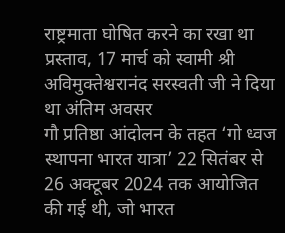राष्ट्रमाता घोषित करने का रखा था प्रस्ताव, 17 मार्च को स्वामी श्री अविमुक्तेश्वरानंद सरस्वती जी ने दिया था अंतिम अवसर
गौ प्रतिष्ठा आंदोलन के तहत ‘गो ध्वज स्थापना भारत यात्रा’ 22 सितंबर से 26 अक्टूबर 2024 तक आयोजित की गई थी, जो भारत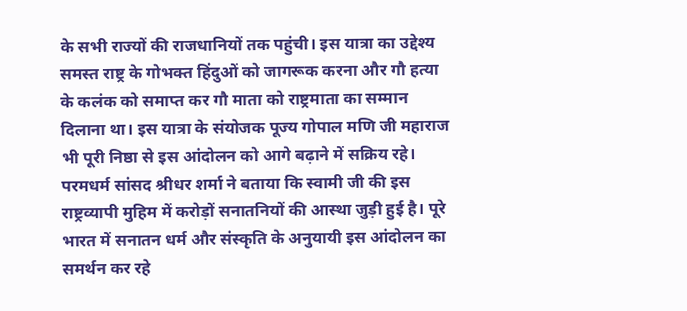के सभी राज्यों की राजधानियों तक पहुंची। इस यात्रा का उद्देश्य समस्त राष्ट्र के गोभक्त हिंदुओं को जागरूक करना और गौ हत्या के कलंक को समाप्त कर गौ माता को राष्ट्रमाता का सम्मान दिलाना था। इस यात्रा के संयोजक पूज्य गोपाल मणि जी महाराज भी पूरी निष्ठा से इस आंदोलन को आगे बढ़ाने में सक्रिय रहे।
परमधर्म सांसद श्रीधर शर्मा ने बताया कि स्वामी जी की इस राष्ट्रव्यापी मुहिम में करोड़ों सनातनियों की आस्था जुड़ी हुई है। पूरे भारत में सनातन धर्म और संस्कृति के अनुयायी इस आंदोलन का समर्थन कर रहे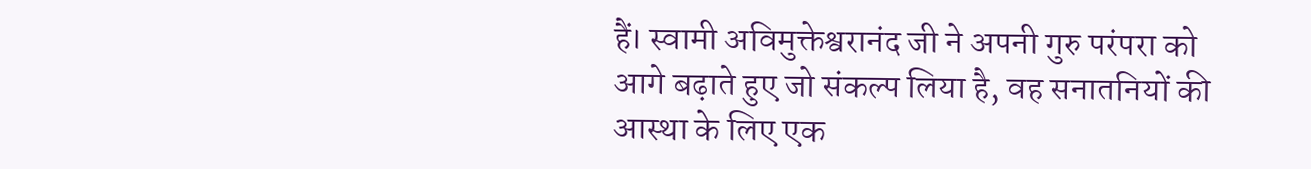हैं। स्वामी अविमुक्तेश्वरानंद जी ने अपनी गुरु परंपरा को आगे बढ़ाते हुए जो संकल्प लिया है, वह सनातनियों की आस्था के लिए एक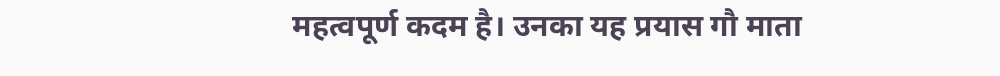महत्वपूर्ण कदम है। उनका यह प्रयास गौ माता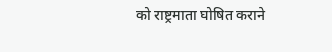को राष्ट्रमाता घोषित कराने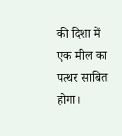की दिशा में एक मील का पत्थर साबित होगा।